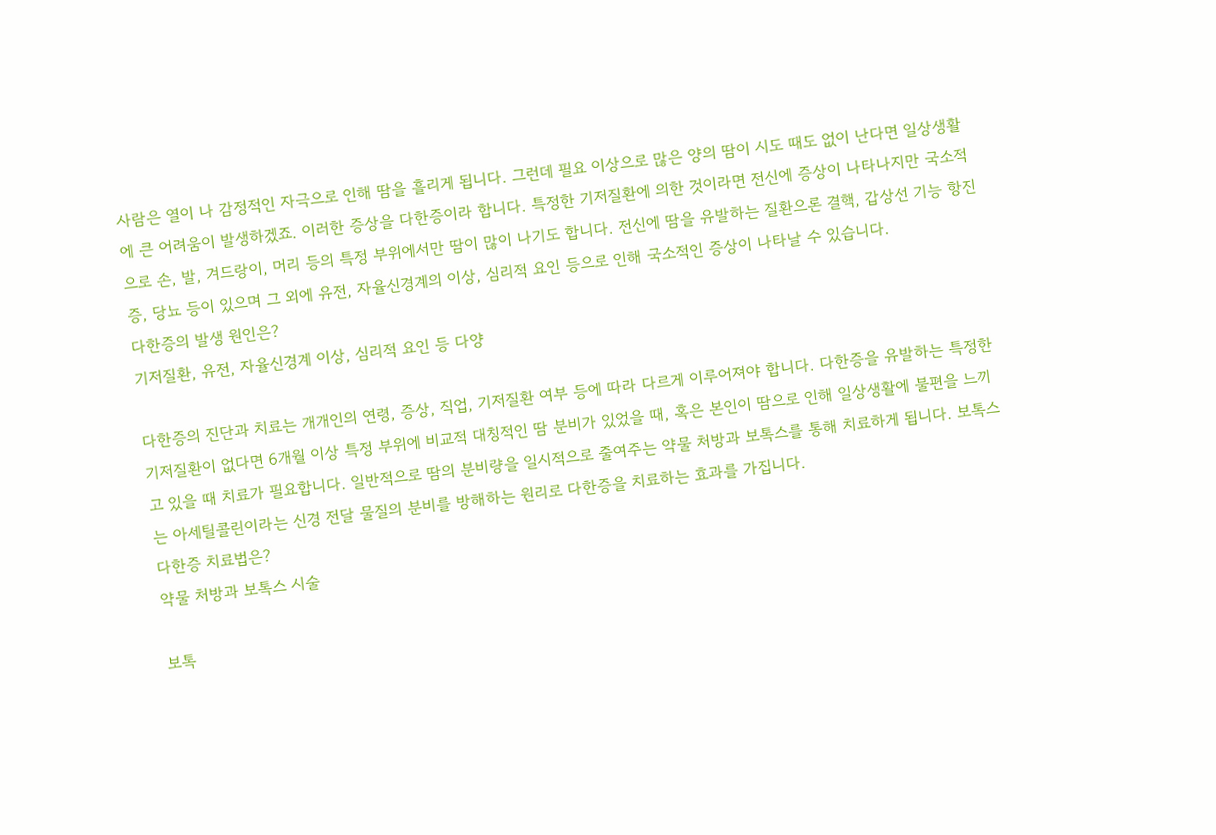사람은 열이 나 감정적인 자극으로 인해 땀을 흘리게 됩니다. 그런데 필요 이상으로 많은 양의 땀이 시도 때도 없이 난다면 일상생활에 큰 어려움이 발생하겠죠. 이러한 증상을 다한증이라 합니다. 특정한 기저질환에 의한 것이라면 전신에 증상이 나타나지만 국소적으로 손, 발, 겨드랑이, 머리 등의 특정 부위에서만 땀이 많이 나기도 합니다. 전신에 땀을 유발하는 질환으론 결핵, 갑상선 기능 항진증, 당뇨 등이 있으며 그 외에 유전, 자율신경계의 이상, 심리적 요인 등으로 인해 국소적인 증상이 나타날 수 있습니다.
다한증의 발생 원인은?
기저질환, 유전, 자율신경계 이상, 심리적 요인 등 다양

다한증의 진단과 치료는 개개인의 연령, 증상, 직업, 기저질환 여부 등에 따라 다르게 이루어져야 합니다. 다한증을 유발하는 특정한 기저질환이 없다면 6개월 이상 특정 부위에 비교적 대칭적인 땀 분비가 있었을 때, 혹은 본인이 땀으로 인해 일상생활에 불편을 느끼고 있을 때 치료가 필요합니다. 일반적으로 땀의 분비량을 일시적으로 줄여주는 약물 처방과 보톡스를 통해 치료하게 됩니다. 보톡스는 아세틸콜린이라는 신경 전달 물질의 분비를 방해하는 원리로 다한증을 치료하는 효과를 가집니다.
다한증 치료법은?
약물 처방과 보톡스 시술

보톡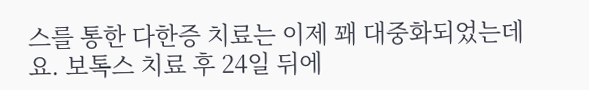스를 통한 다한증 치료는 이제 꽤 대중화되었는데요. 보톡스 치료 후 24일 뒤에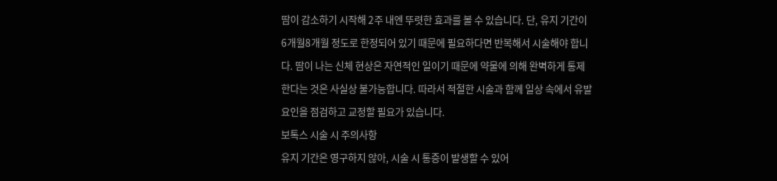땀이 감소하기 시작해 2주 내엔 뚜렷한 효과를 볼 수 있습니다. 단, 유지 기간이 6개월8개월 정도로 한정되어 있기 때문에 필요하다면 반복해서 시술해야 합니다. 땀이 나는 신체 현상은 자연적인 일이기 때문에 약물에 의해 완벽하게 통제한다는 것은 사실상 불가능합니다. 따라서 적절한 시술과 함께 일상 속에서 유발 요인을 점검하고 교정할 필요가 있습니다.
보톡스 시술 시 주의사항
유지 기간은 영구하지 않아, 시술 시 통증이 발생할 수 있어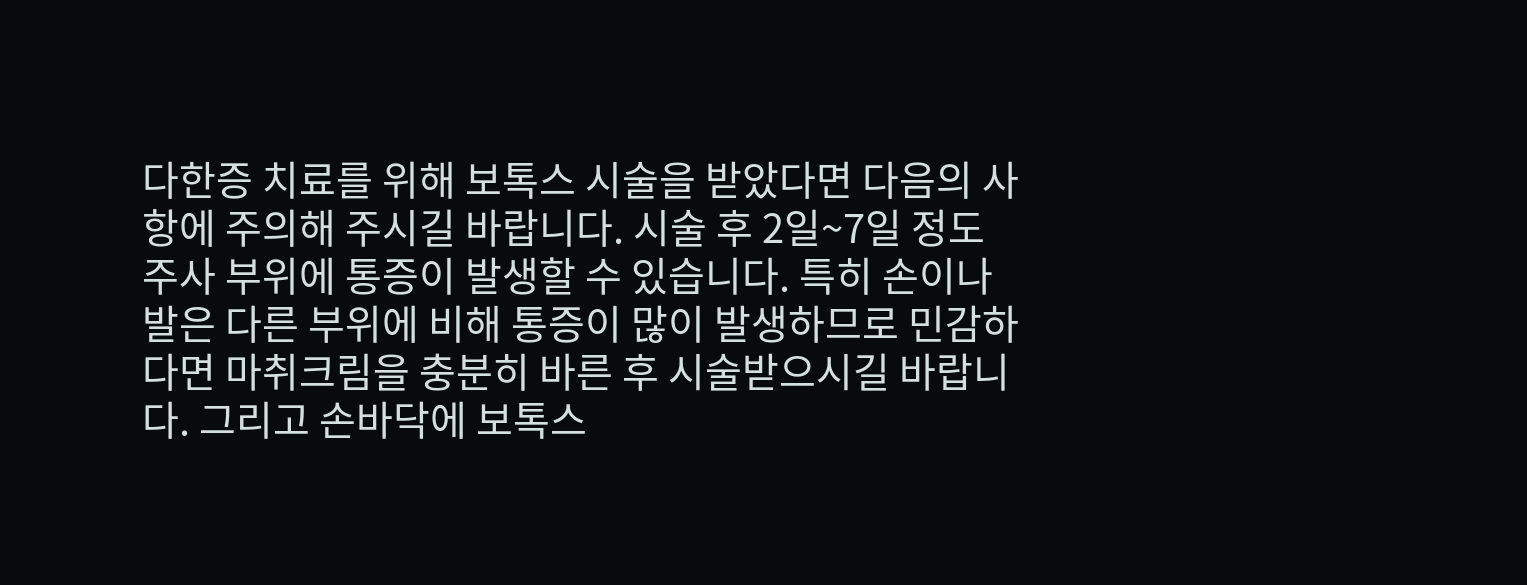다한증 치료를 위해 보톡스 시술을 받았다면 다음의 사항에 주의해 주시길 바랍니다. 시술 후 2일~7일 정도 주사 부위에 통증이 발생할 수 있습니다. 특히 손이나 발은 다른 부위에 비해 통증이 많이 발생하므로 민감하다면 마취크림을 충분히 바른 후 시술받으시길 바랍니다. 그리고 손바닥에 보톡스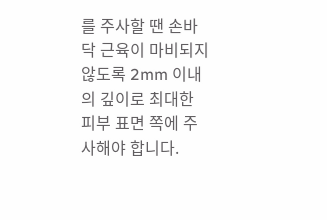를 주사할 땐 손바닥 근육이 마비되지 않도록 2mm 이내의 깊이로 최대한 피부 표면 쪽에 주사해야 합니다.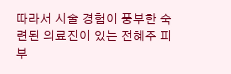따라서 시술 경험이 풍부한 숙련된 의료진이 있는 전혜주 피부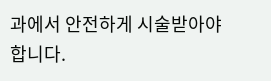과에서 안전하게 시술받아야 합니다.